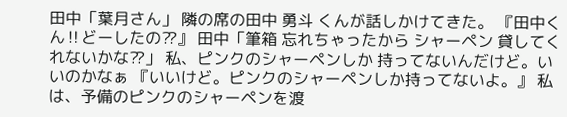田中「葉月さん」 隣の席の田中 勇斗 くんが話しかけてきた。 『田中くん‼どーしたの⁇』 田中「筆箱 忘れちゃったから シャーペン 貸してくれないかな⁇」 私、ピンクのシャーペンしか 持ってないんだけど。いいのかなぁ 『いいけど。ピンクのシャーペンしか持ってないよ。』 私は、予備のピンクのシャーペンを渡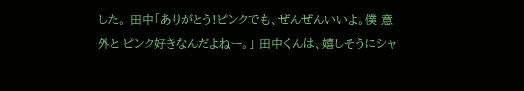した。 田中「ありがとう!ピンクでも、ぜんぜんいいよ。僕 意外と ピンク好きなんだよねー。」 田中くんは、嬉しそうにシャ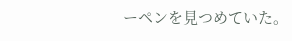ーペンを見つめていた。